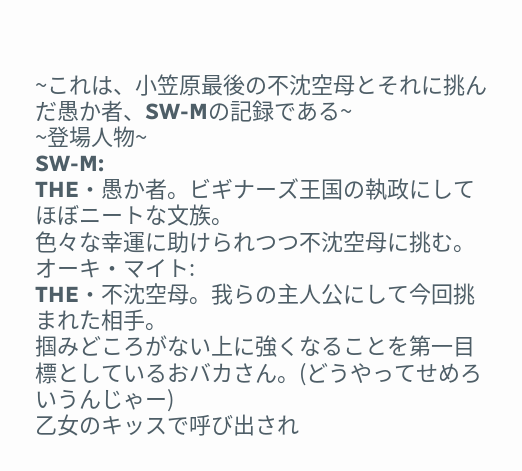~これは、小笠原最後の不沈空母とそれに挑んだ愚か者、SW-Mの記録である~
~登場人物~
SW-M:
THE・愚か者。ビギナーズ王国の執政にしてほぼニートな文族。
色々な幸運に助けられつつ不沈空母に挑む。
オーキ・マイト:
THE・不沈空母。我らの主人公にして今回挑まれた相手。
掴みどころがない上に強くなることを第一目標としているおバカさん。(どうやってせめろいうんじゃー)
乙女のキッスで呼び出され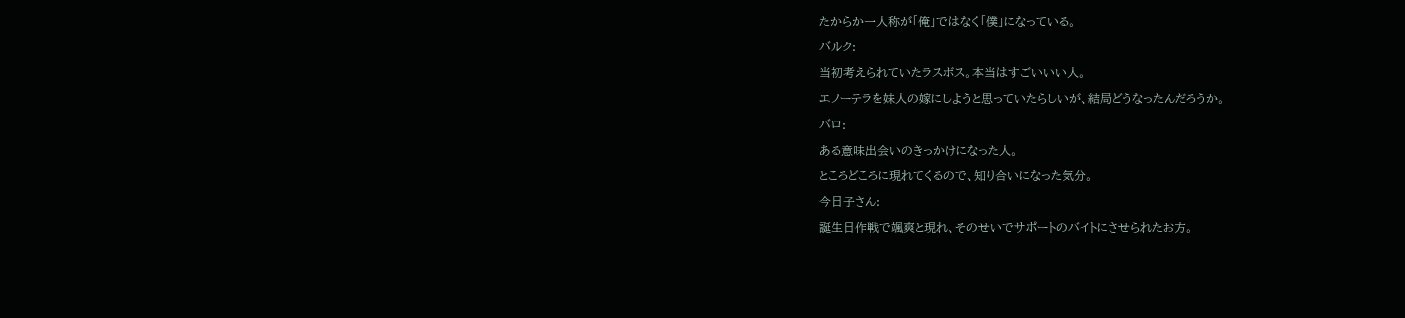たからか一人称が「俺」ではなく「僕」になっている。
バルク:
当初考えられていたラスボス。本当はすごいいい人。
エノーテラを妹人の嫁にしようと思っていたらしいが、結局どうなったんだろうか。
バロ:
ある意味出会いのきっかけになった人。
ところどころに現れてくるので、知り合いになった気分。
今日子さん:
誕生日作戦で颯爽と現れ、そのせいでサポートのバイトにさせられたお方。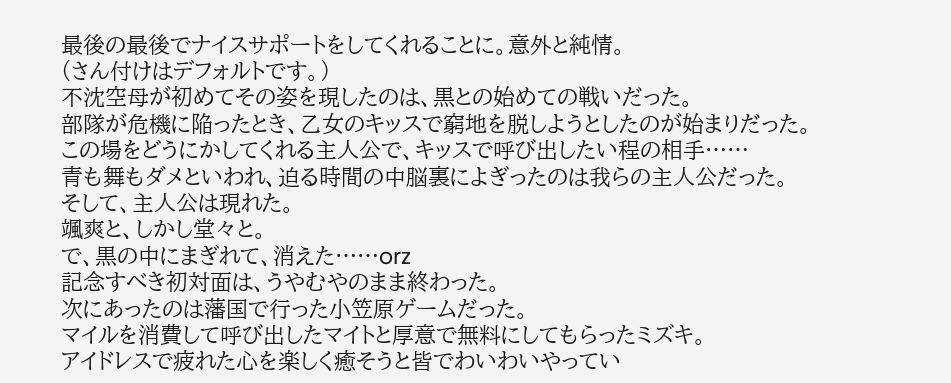最後の最後でナイスサポートをしてくれることに。意外と純情。
(さん付けはデフォルトです。)
不沈空母が初めてその姿を現したのは、黒との始めての戦いだった。
部隊が危機に陥ったとき、乙女のキッスで窮地を脱しようとしたのが始まりだった。
この場をどうにかしてくれる主人公で、キッスで呼び出したい程の相手……
青も舞もダメといわれ、迫る時間の中脳裏によぎったのは我らの主人公だった。
そして、主人公は現れた。
颯爽と、しかし堂々と。
で、黒の中にまぎれて、消えた……orz
記念すべき初対面は、うやむやのまま終わった。
次にあったのは藩国で行った小笠原ゲームだった。
マイルを消費して呼び出したマイトと厚意で無料にしてもらったミズキ。
アイドレスで疲れた心を楽しく癒そうと皆でわいわいやってい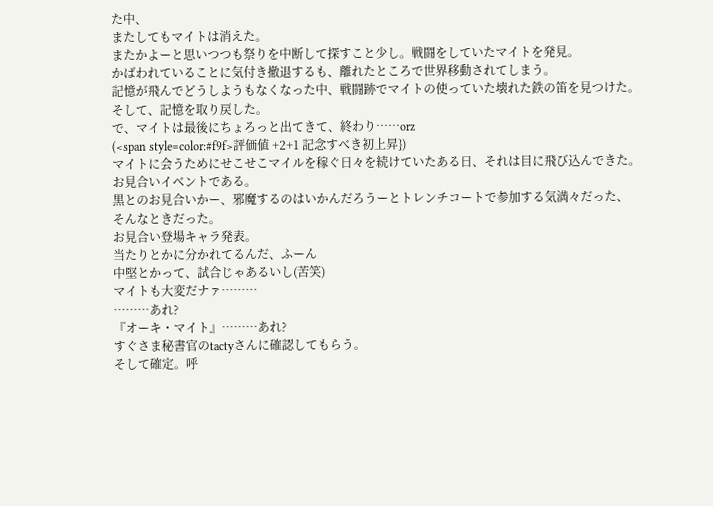た中、
またしてもマイトは消えた。
またかよーと思いつつも祭りを中断して探すこと少し。戦闘をしていたマイトを発見。
かばわれていることに気付き撤退するも、離れたところで世界移動されてしまう。
記憶が飛んでどうしようもなくなった中、戦闘跡でマイトの使っていた壊れた鉄の笛を見つけた。
そして、記憶を取り戻した。
で、マイトは最後にちょろっと出てきて、終わり……orz
(<span style=color:#f9f>評価値 +2+1 記念すべき初上昇})
マイトに会うためにせこせこマイルを稼ぐ日々を続けていたある日、それは目に飛び込んできた。
お見合いイベントである。
黒とのお見合いかー、邪魔するのはいかんだろうーとトレンチコートで参加する気満々だった、
そんなときだった。
お見合い登場キャラ発表。
当たりとかに分かれてるんだ、ふーん
中堅とかって、試合じゃあるいし(苦笑)
マイトも大変だナァ………
………あれ?
『オーキ・マイト』………あれ?
すぐさま秘書官のtactyさんに確認してもらう。
そして確定。呼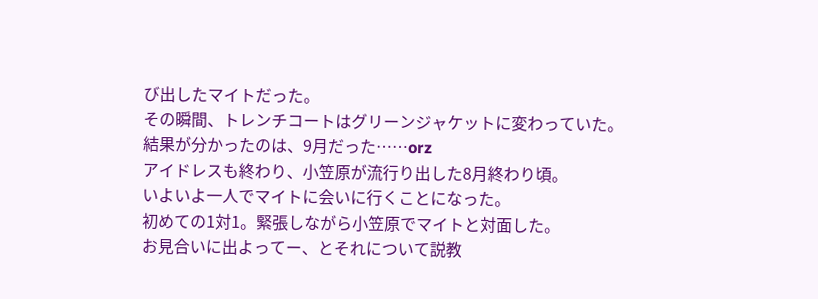び出したマイトだった。
その瞬間、トレンチコートはグリーンジャケットに変わっていた。
結果が分かったのは、9月だった……orz
アイドレスも終わり、小笠原が流行り出した8月終わり頃。
いよいよ一人でマイトに会いに行くことになった。
初めての1対1。緊張しながら小笠原でマイトと対面した。
お見合いに出よってー、とそれについて説教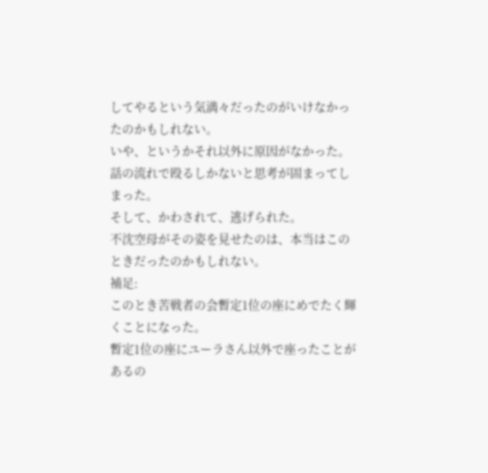してやるという気満々だったのがいけなかったのかもしれない。
いや、というかそれ以外に原因がなかった。
話の流れで殴るしかないと思考が固まってしまった。
そして、かわされて、逃げられた。
不沈空母がその姿を見せたのは、本当はこのときだったのかもしれない。
補足:
このとき苦戦者の会暫定1位の座にめでたく輝くことになった。
暫定1位の座にユーラさん以外で座ったことがあるの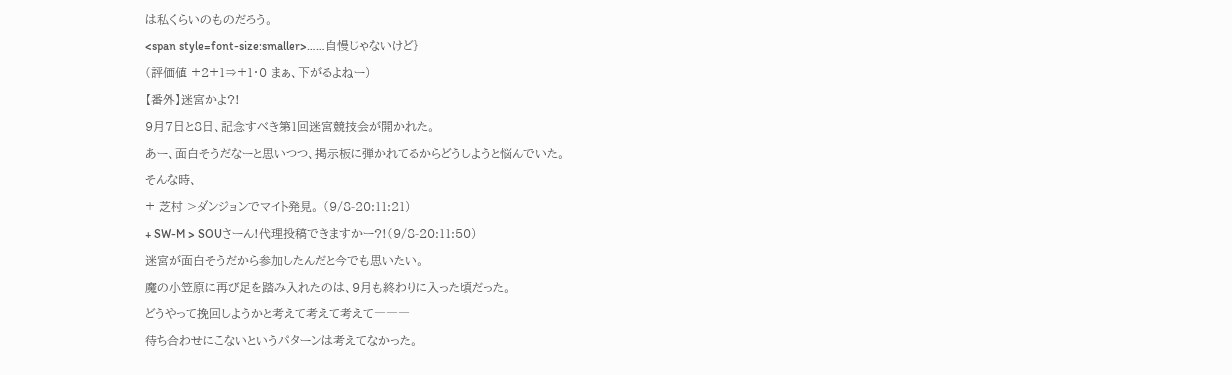は私くらいのものだろう。
<span style=font-size:smaller>……自慢じゃないけど}
(評価値 +2+1⇒+1・0 まぁ、下がるよねー)
【番外】迷宮かよ?!
9月7日と8日、記念すべき第1回迷宮競技会が開かれた。
あー、面白そうだなーと思いつつ、掲示板に弾かれてるからどうしようと悩んでいた。
そんな時、
+ 芝村 >ダンジョンでマイト発見。 (9/8-20:11:21)
+ SW-M > SOUさーん!代理投稿できますかー?!(9/8-20:11:50)
迷宮が面白そうだから参加したんだと今でも思いたい。
魔の小笠原に再び足を踏み入れたのは、9月も終わりに入った頃だった。
どうやって挽回しようかと考えて考えて考えて―――
待ち合わせにこないというパターンは考えてなかった。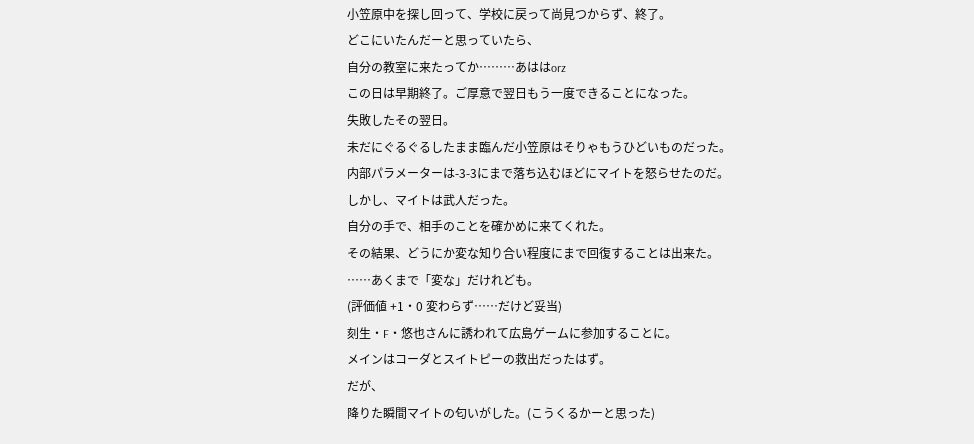小笠原中を探し回って、学校に戻って尚見つからず、終了。
どこにいたんだーと思っていたら、
自分の教室に来たってか………あははorz
この日は早期終了。ご厚意で翌日もう一度できることになった。
失敗したその翌日。
未だにぐるぐるしたまま臨んだ小笠原はそりゃもうひどいものだった。
内部パラメーターは-3-3にまで落ち込むほどにマイトを怒らせたのだ。
しかし、マイトは武人だった。
自分の手で、相手のことを確かめに来てくれた。
その結果、どうにか変な知り合い程度にまで回復することは出来た。
……あくまで「変な」だけれども。
(評価値 +1・0 変わらず……だけど妥当)
刻生・F・悠也さんに誘われて広島ゲームに参加することに。
メインはコーダとスイトピーの救出だったはず。
だが、
降りた瞬間マイトの匂いがした。(こうくるかーと思った)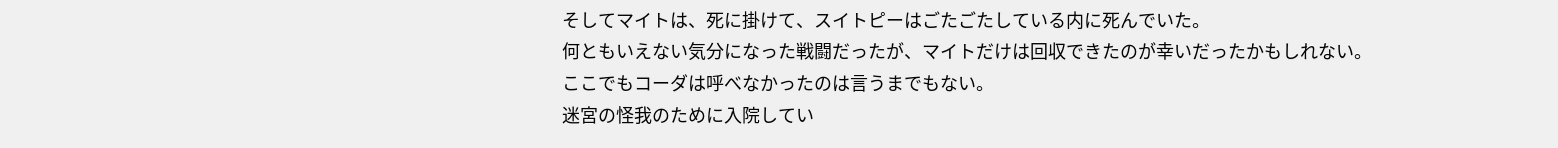そしてマイトは、死に掛けて、スイトピーはごたごたしている内に死んでいた。
何ともいえない気分になった戦闘だったが、マイトだけは回収できたのが幸いだったかもしれない。
ここでもコーダは呼べなかったのは言うまでもない。
迷宮の怪我のために入院してい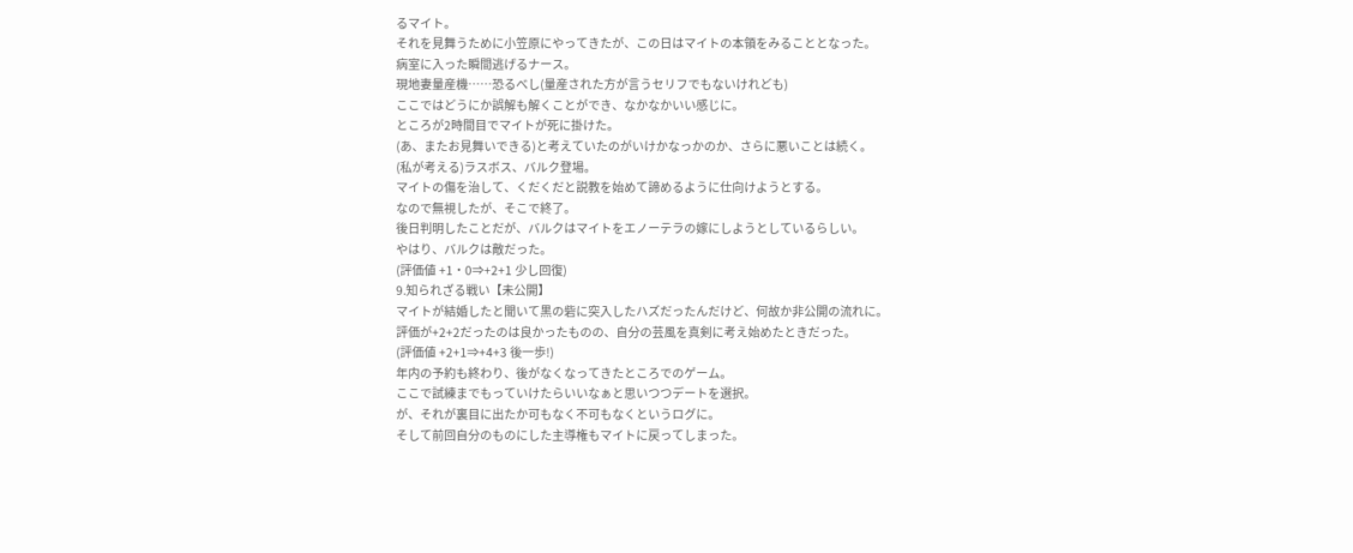るマイト。
それを見舞うために小笠原にやってきたが、この日はマイトの本領をみることとなった。
病室に入った瞬間逃げるナース。
現地妻量産機……恐るべし(量産された方が言うセリフでもないけれども)
ここではどうにか誤解も解くことができ、なかなかいい感じに。
ところが2時間目でマイトが死に掛けた。
(あ、またお見舞いできる)と考えていたのがいけかなっかのか、さらに悪いことは続く。
(私が考える)ラスボス、バルク登場。
マイトの傷を治して、くだくだと説教を始めて諦めるように仕向けようとする。
なので無視したが、そこで終了。
後日判明したことだが、バルクはマイトをエノーテラの嫁にしようとしているらしい。
やはり、バルクは敵だった。
(評価値 +1・0⇒+2+1 少し回復)
9.知られざる戦い【未公開】
マイトが結婚したと聞いて黒の砦に突入したハズだったんだけど、何故か非公開の流れに。
評価が+2+2だったのは良かったものの、自分の芸風を真剣に考え始めたときだった。
(評価値 +2+1⇒+4+3 後一歩!)
年内の予約も終わり、後がなくなってきたところでのゲーム。
ここで試練までもっていけたらいいなぁと思いつつデートを選択。
が、それが裏目に出たか可もなく不可もなくというログに。
そして前回自分のものにした主導権もマイトに戻ってしまった。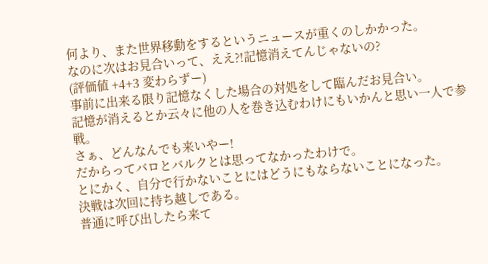何より、また世界移動をするというニュースが重くのしかかった。
なのに次はお見合いって、ええ?!記憶消えてんじゃないの?
(評価値 +4+3 変わらずー)
事前に出来る限り記憶なくした場合の対処をして臨んだお見合い。
記憶が消えるとか云々に他の人を巻き込むわけにもいかんと思い一人で参戦。
さぁ、どんなんでも来いやー!
だからってバロとバルクとは思ってなかったわけで。
とにかく、自分で行かないことにはどうにもならないことになった。
決戦は次回に持ち越しである。
普通に呼び出したら来て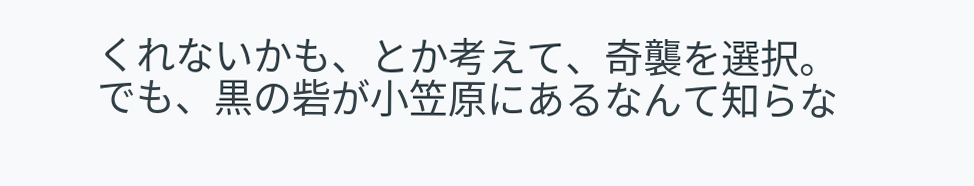くれないかも、とか考えて、奇襲を選択。
でも、黒の砦が小笠原にあるなんて知らな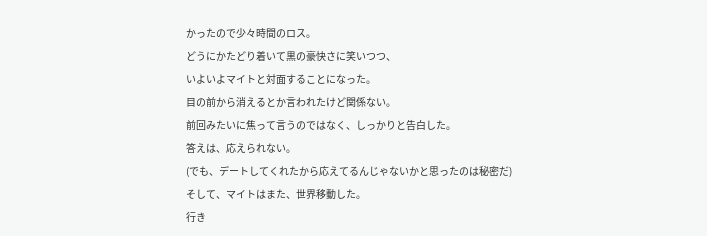かったので少々時間のロス。
どうにかたどり着いて黒の豪快さに笑いつつ、
いよいよマイトと対面することになった。
目の前から消えるとか言われたけど関係ない。
前回みたいに焦って言うのではなく、しっかりと告白した。
答えは、応えられない。
(でも、デートしてくれたから応えてるんじゃないかと思ったのは秘密だ)
そして、マイトはまた、世界移動した。
行き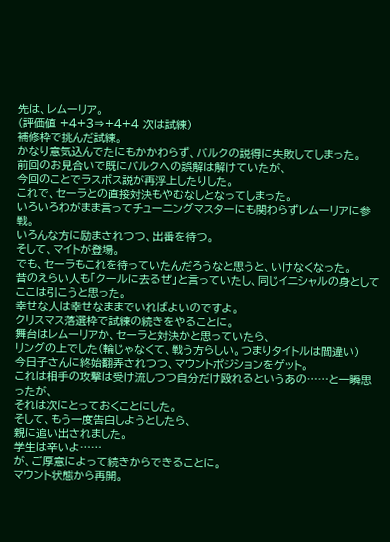先は、レムーリア。
(評価値 +4+3⇒+4+4 次は試練)
補修枠で挑んだ試練。
かなり意気込んでたにもかかわらず、バルクの説得に失敗してしまった。
前回のお見合いで既にバルクへの誤解は解けていたが、
今回のことでラスボス説が再浮上したりした。
これで、セーラとの直接対決もやむなしとなってしまった。
いろいろわがまま言ってチューニングマスターにも関わらずレムーリアに参戦。
いろんな方に励まされつつ、出番を待つ。
そして、マイトが登場。
でも、セーラもこれを待っていたんだろうなと思うと、いけなくなった。
昔のえらい人も「クールに去るぜ」と言っていたし、同じイニシャルの身としてここは引こうと思った。
幸せな人は幸せなままでいればよいのですよ。
クリスマス落選枠で試練の続きをやることに。
舞台はレムーリアか、セーラと対決かと思っていたら、
リングの上でした(輪じゃなくて、戦う方らしい。つまりタイトルは間違い)
今日子さんに終始翻弄されつつ、マウントポジションをゲット。
これは相手の攻撃は受け流しつつ自分だけ殴れるというあの……と一瞬思ったが、
それは次にとっておくことにした。
そして、もう一度告白しようとしたら、
親に追い出されました。
学生は辛いよ……
が、ご厚意によって続きからできることに。
マウント状態から再開。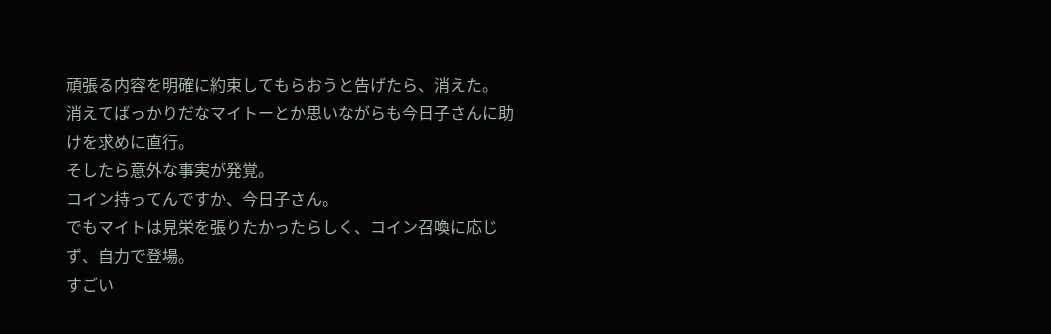頑張る内容を明確に約束してもらおうと告げたら、消えた。
消えてばっかりだなマイトーとか思いながらも今日子さんに助けを求めに直行。
そしたら意外な事実が発覚。
コイン持ってんですか、今日子さん。
でもマイトは見栄を張りたかったらしく、コイン召喚に応じず、自力で登場。
すごい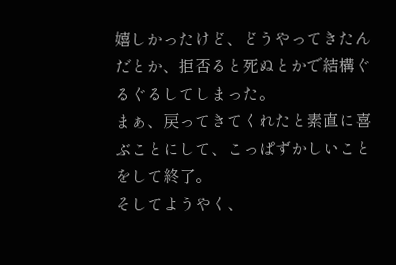嬉しかったけど、どうやってきたんだとか、拒否ると死ぬとかで結構ぐるぐるしてしまった。
まぁ、戻ってきてくれたと素直に喜ぶことにして、こっぱずかしいことをして終了。
そしてようやく、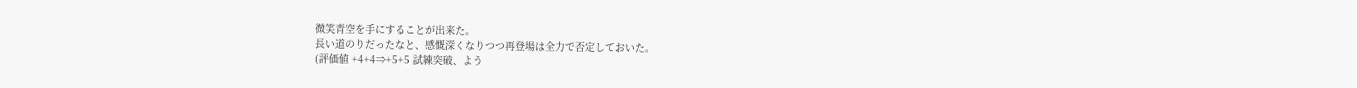微笑青空を手にすることが出来た。
長い道のりだったなと、感慨深くなりつつ再登場は全力で否定しておいた。
(評価値 +4+4⇒+5+5 試練突破、よう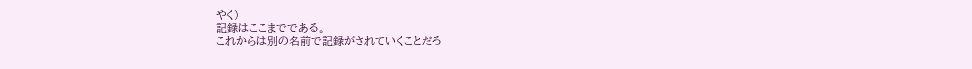やく)
記録はここまでである。
これからは別の名前で記録がされていくことだろ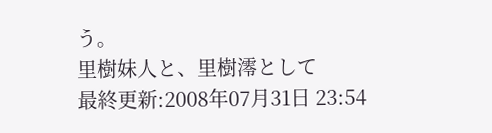う。
里樹妹人と、里樹澪として
最終更新:2008年07月31日 23:54